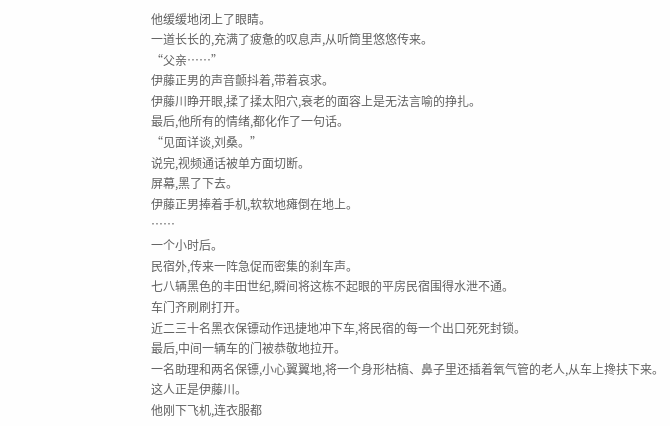他缓缓地闭上了眼睛。
一道长长的,充满了疲惫的叹息声,从听筒里悠悠传来。
“父亲……”
伊藤正男的声音颤抖着,带着哀求。
伊藤川睁开眼,揉了揉太阳穴,衰老的面容上是无法言喻的挣扎。
最后,他所有的情绪,都化作了一句话。
“见面详谈,刘桑。”
说完,视频通话被单方面切断。
屏幕,黑了下去。
伊藤正男捧着手机,软软地瘫倒在地上。
……
一个小时后。
民宿外,传来一阵急促而密集的刹车声。
七八辆黑色的丰田世纪,瞬间将这栋不起眼的平房民宿围得水泄不通。
车门齐刷刷打开。
近二三十名黑衣保镖动作迅捷地冲下车,将民宿的每一个出口死死封锁。
最后,中间一辆车的门被恭敬地拉开。
一名助理和两名保镖,小心翼翼地,将一个身形枯槁、鼻子里还插着氧气管的老人,从车上搀扶下来。
这人正是伊藤川。
他刚下飞机,连衣服都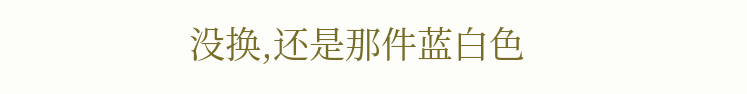没换,还是那件蓝白色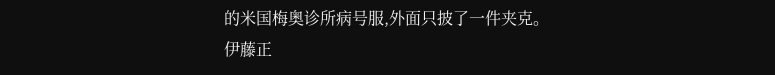的米国梅奥诊所病号服,外面只披了一件夹克。
伊藤正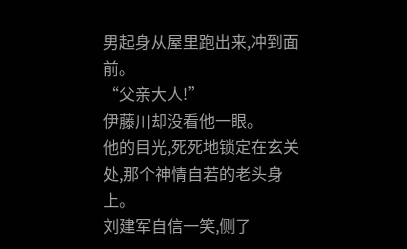男起身从屋里跑出来,冲到面前。
“父亲大人!”
伊藤川却没看他一眼。
他的目光,死死地锁定在玄关处,那个神情自若的老头身上。
刘建军自信一笑,侧了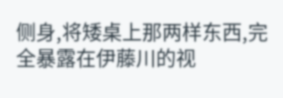侧身,将矮桌上那两样东西,完全暴露在伊藤川的视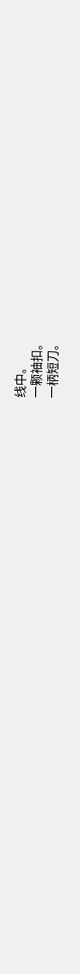线中。
一颗袖扣。
一柄短刀。